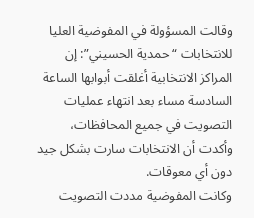وقالت المسؤولة في المفوضية العليا للانتخابات “حمدية الحسيني”: إن المراكز الانتخابية أغلقت أبوابها الساعة السادسة مساء بعد انتهاء عمليات التصويت في جميع المحافظات، وأكدت أن الانتخابات سارت بشكل جيد دون أي معوقات.
وكانت المفوضية مددت التصويت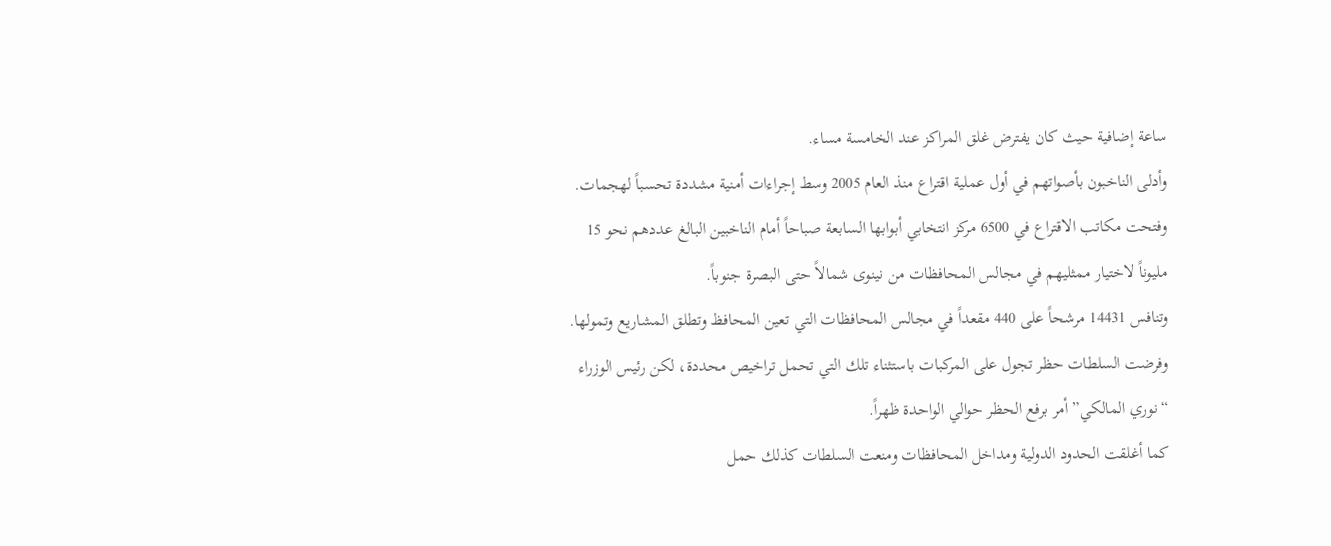ساعة إضافية حيث كان يفترض غلق المراكز عند الخامسة مساء.
وأدلى الناخبون بأصواتهم في أول عملية اقتراع منذ العام 2005 وسط إجراءات أمنية مشددة تحسباً لهجمات.
وفتحت مكاتب الاقتراع في 6500 مركز انتخابي أبوابها السابعة صباحاً أمام الناخبين البالغ عددهم نحو 15 مليوناً لاختيار ممثليهم في مجالس المحافظات من نينوى شمالاً حتى البصرة جنوباً.
وتنافس 14431 مرشحاً على 440 مقعداً في مجالس المحافظات التي تعين المحافظ وتطلق المشاريع وتمولها.
وفرضت السلطات حظر تجول على المركبات باستثناء تلك التي تحمل تراخيص محددة، لكن رئيس الوزراء “نوري المالكي” أمر برفع الحظر حوالي الواحدة ظهراً.
كما أغلقت الحدود الدولية ومداخل المحافظات ومنعت السلطات كذلك حمل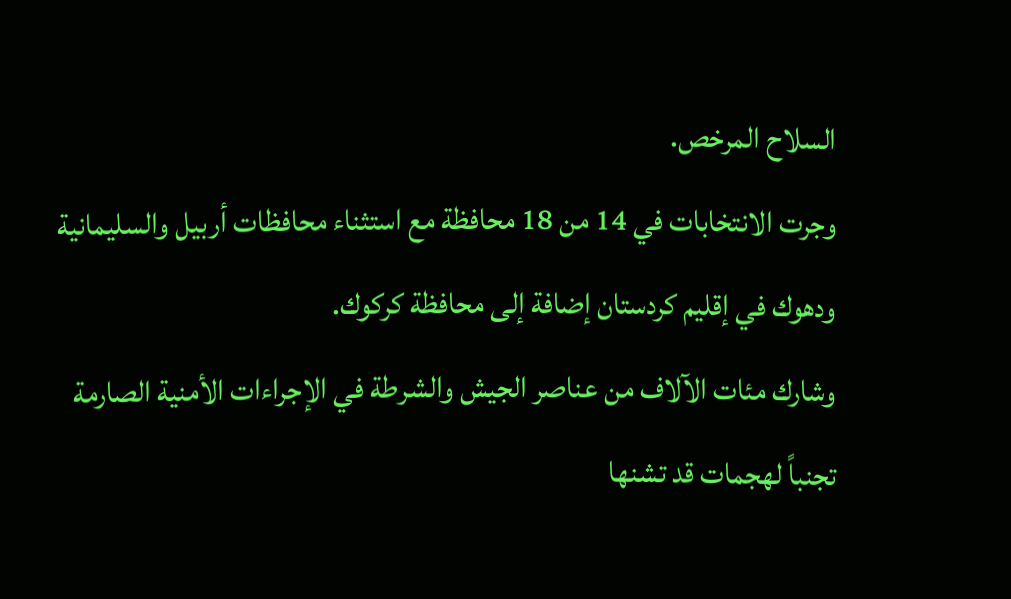السلاح المرخص.
وجرت الانتخابات في 14 من 18 محافظة مع استثناء محافظات أربيل والسليمانية ودهوك في إقليم كردستان إضافة إلى محافظة كركوك.
وشارك مئات الآلاف من عناصر الجيش والشرطة في الإجراءات الأمنية الصارمة تجنباً لهجمات قد تشنها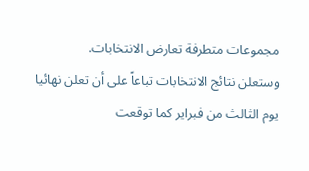مجموعات متطرفة تعارض الانتخابات.
وستعلن نتائج الانتخابات تباعاً على أن تعلن نهائيا يوم الثالث من فبراير كما توقعت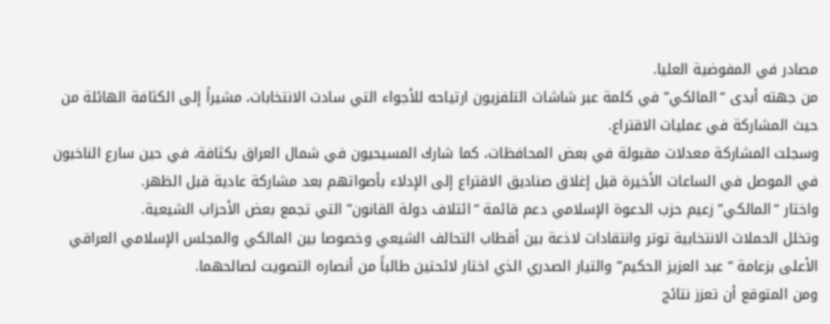مصادر في المفوضية العليا.
من جهته أبدى “المالكي” في كلمة عبر شاشات التلفزيون ارتياحه للأجواء التي سادت الانتخابات، مشيراً إلى الكثافة الهائلة من حيث المشاركة في عمليات الاقتراع.
وسجلت المشاركة معدلات مقبولة في بعض المحافظات، كما شارك المسيحيون في شمال العراق بكثافة، في حين سارع الناخبون في الموصل في الساعات الأخيرة قبل إغلاق صناديق الاقتراع إلى الإدلاء بأصواتهم بعد مشاركة عادية قبل الظهر.
واختار “المالكي” زعيم حزب الدعوة الإسلامي دعم قائمة “ائتلاف دولة القانون” التي تجمع بعض الأحزاب الشيعية.
وتخلل الحملات الانتخابية توتر وانتقادات لاذعة بين أقطاب التحالف الشيعي وخصوصا بين المالكي والمجلس الإسلامي العراقي الأعلى بزعامة “عبد العزيز الحكيم” والتيار الصدري الذي اختار لائحتين طالباً من أنصاره التصويت لصالحهما.
ومن المتوقع أن تعزز نتائج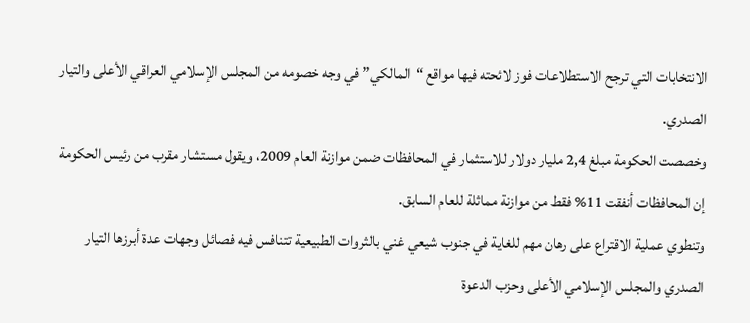الانتخابات التي ترجح الاستطلاعات فوز لائحته فيها مواقع “المالكي” في وجه خصومه من المجلس الإسلامي العراقي الأعلى والتيار الصدري.
وخصصت الحكومة مبلغ 2,4 مليار دولار للاستثمار في المحافظات ضمن موازنة العام 2009، ويقول مستشار مقرب من رئيس الحكومة إن المحافظات أنفقت 11% فقط من موازنة مماثلة للعام السابق.
وتنطوي عملية الاقتراع على رهان مهم للغاية في جنوب شيعي غني بالثروات الطبيعية تتنافس فيه فصائل وجهات عدة أبرزها التيار الصدري والمجلس الإسلامي الأعلى وحزب الدعوة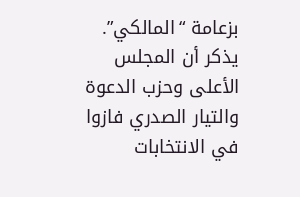بزعامة “المالكي”.
يذكر أن المجلس الأعلى وحزب الدعوة والتيار الصدري فازوا في الانتخابات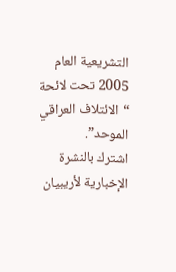التشريعية العام 2005 تحت لائحة “الائتلاف العراقي الموحد”.
اشترك بالنشرة الإخبارية لأريبيان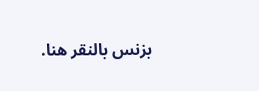بزنس بالنقر هنا.